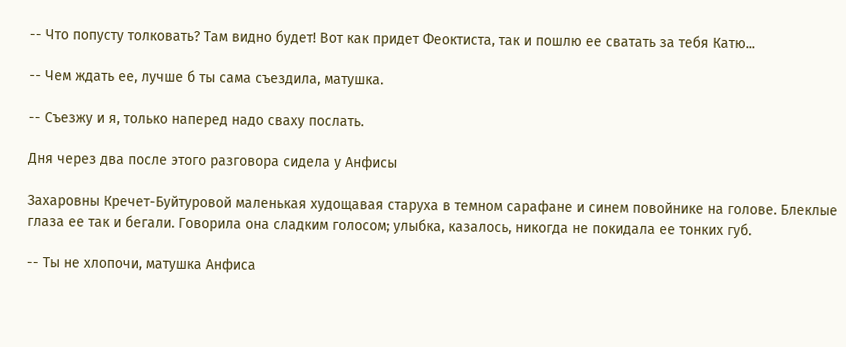-- Что попусту толковать? Там видно будет! Вот как придет Феоктиста, так и пошлю ее сватать за тебя Катю...

-- Чем ждать ее, лучше б ты сама съездила, матушка.

-- Съезжу и я, только наперед надо сваху послать.

Дня через два после этого разговора сидела у Анфисы

Захаровны Кречет-Буйтуровой маленькая худощавая старуха в темном сарафане и синем повойнике на голове. Блеклые глаза ее так и бегали. Говорила она сладким голосом; улыбка, казалось, никогда не покидала ее тонких губ.

-- Ты не хлопочи, матушка Анфиса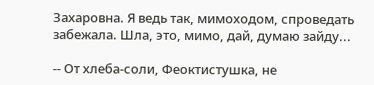Захаровна. Я ведь так, мимоходом, спроведать забежала. Шла, это, мимо, дай, думаю зайду...

-- От хлеба-соли, Феоктистушка, не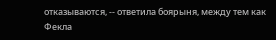отказываются, -- ответила боярыня, между тем как Фекла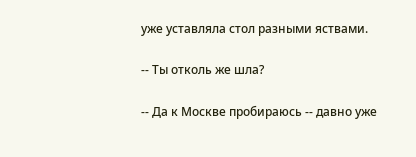уже уставляла стол разными яствами.

-- Ты отколь же шла?

-- Да к Москве пробираюсь -- давно уже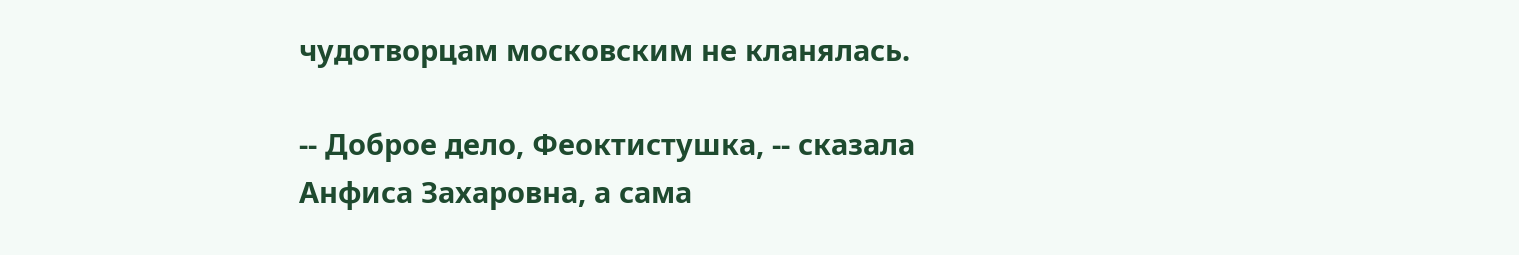чудотворцам московским не кланялась.

-- Доброе дело, Феоктистушка, -- сказала Анфиса Захаровна, а сама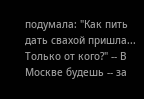подумала: "Как пить дать свахой пришла... Только от кого?" -- В Москве будешь -- за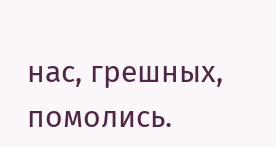нас, грешных, помолись.